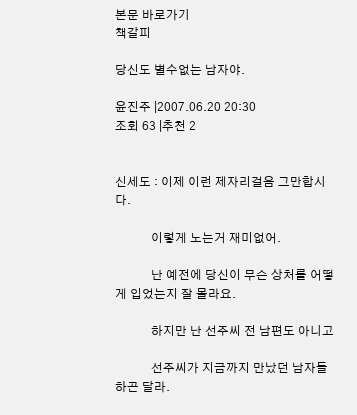본문 바로가기
책갈피

당신도 별수없는 남자야.

윤진주 |2007.06.20 20:30
조회 63 |추천 2


신세도 : 이제 이런 제자리걸음 그만합시다.

            이렇게 노는거 재미없어.

            난 예전에 당신이 무슨 상처를 어떻게 입었는지 잘 몰라요.

            하지만 난 선주씨 전 남편도 아니고

            선주씨가 지금까지 만났던 남자들하곤 달라.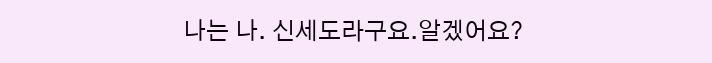나는 나. 신세도라구요.알겠어요?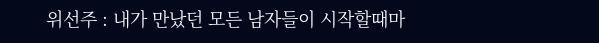위선주 : 내가 만났던 모든 남자들이 시작할때마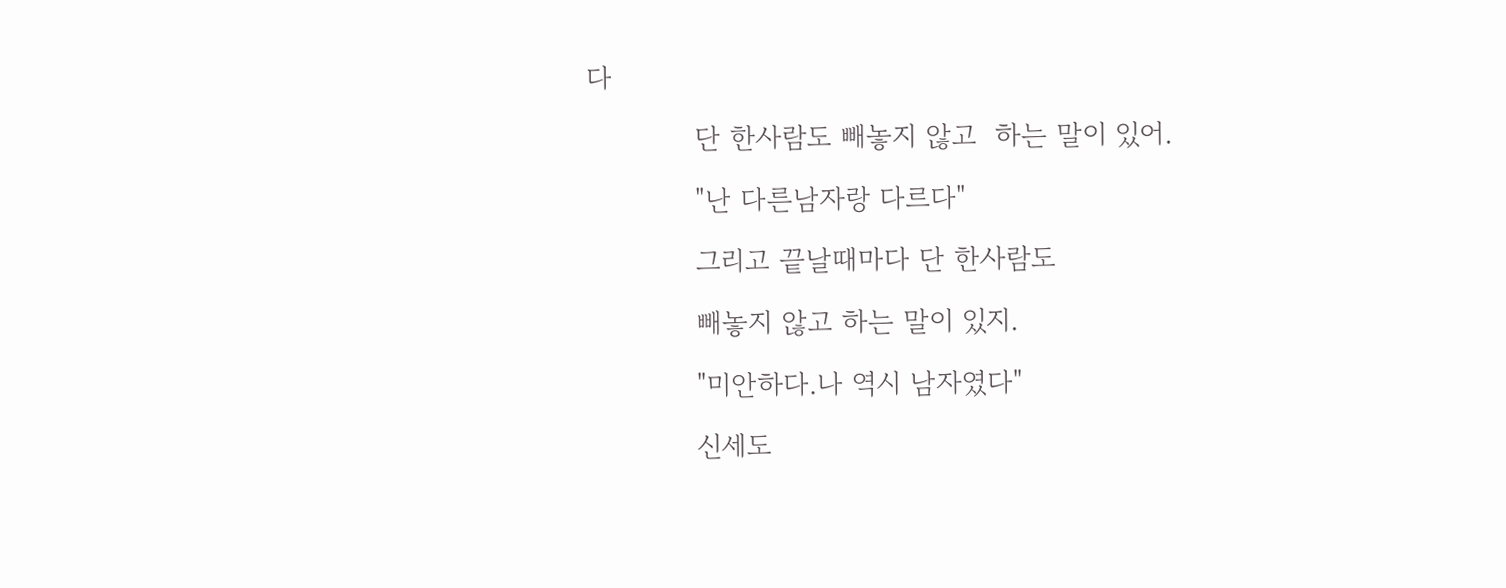다

            단 한사람도 빼놓지 않고  하는 말이 있어.

            "난 다른남자랑 다르다"

            그리고 끝날때마다 단 한사람도

            빼놓지 않고 하는 말이 있지.

            "미안하다.나 역시 남자였다"

            신세도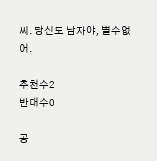씨. 당신도 남자야, 별수없어.

추천수2
반대수0

공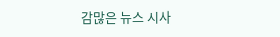감많은 뉴스 시사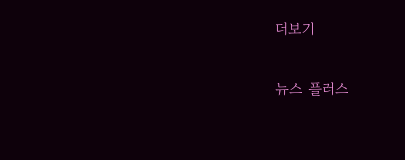더보기

뉴스 플러스